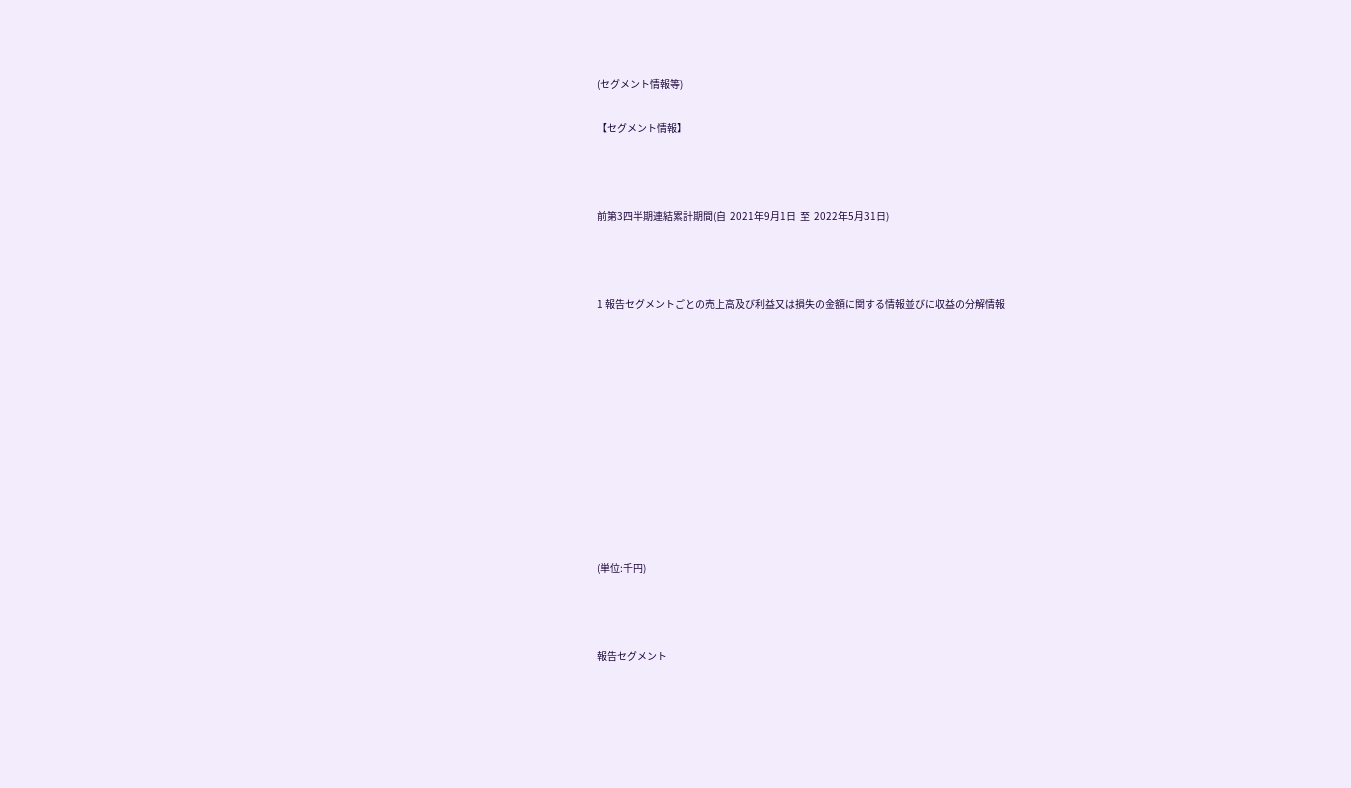(セグメント情報等)

【セグメント情報】



前第3四半期連結累計期間(自  2021年9月1日  至  2022年5月31日)



1 報告セグメントごとの売上高及び利益又は損失の金額に関する情報並びに収益の分解情報











(単位:千円)



報告セグメント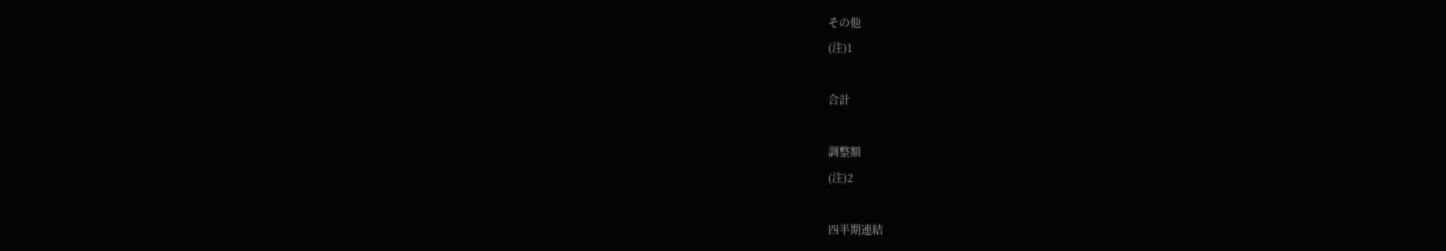その他
(注)1

合計

調整額
(注)2

四半期連結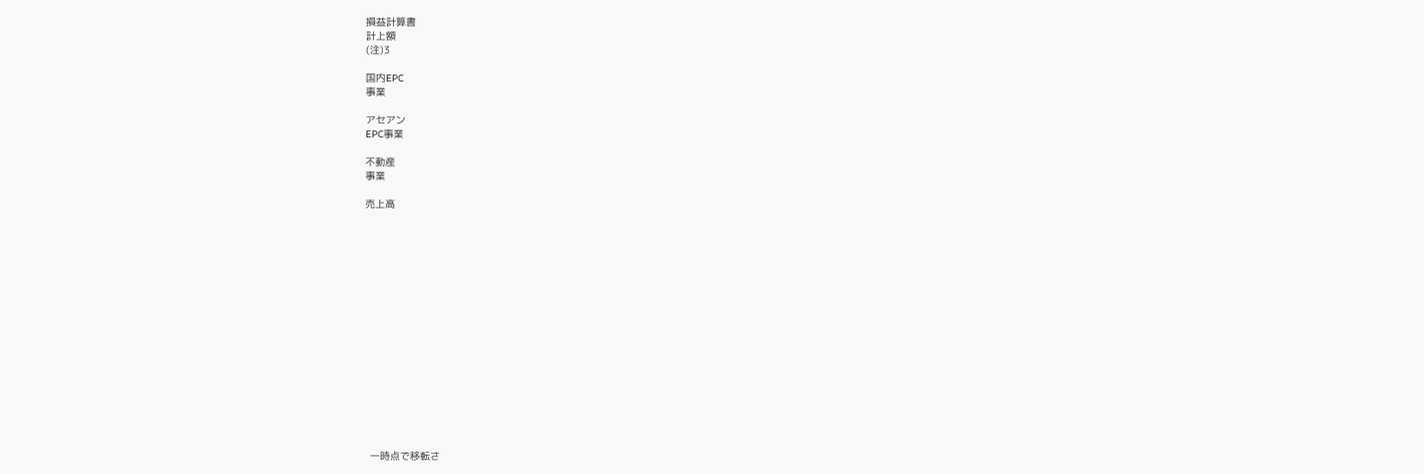損益計算書
計上額
(注)3

国内EPC
事業

アセアン
EPC事業

不動産
事業

売上高

















  一時点で移転さ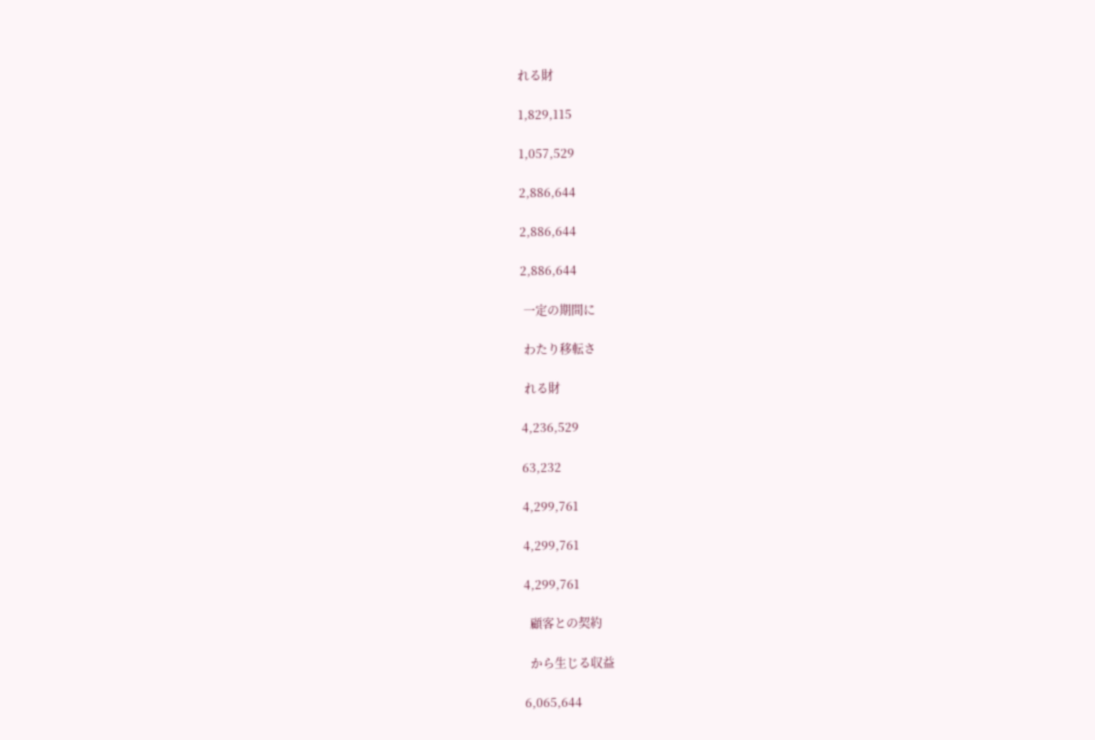れる財

1,829,115

1,057,529

2,886,644

2,886,644

2,886,644

 一定の期間に

 わたり移転さ

 れる財

4,236,529

63,232

4,299,761

4,299,761

4,299,761

  顧客との契約

  から生じる収益

6,065,644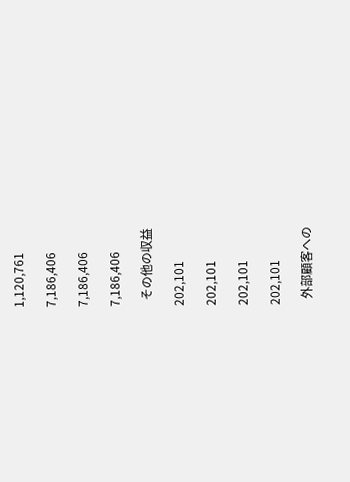1,120,761

7,186,406

7,186,406

7,186,406

  その他の収益

202,101

202,101

202,101

202,101

  外部顧客への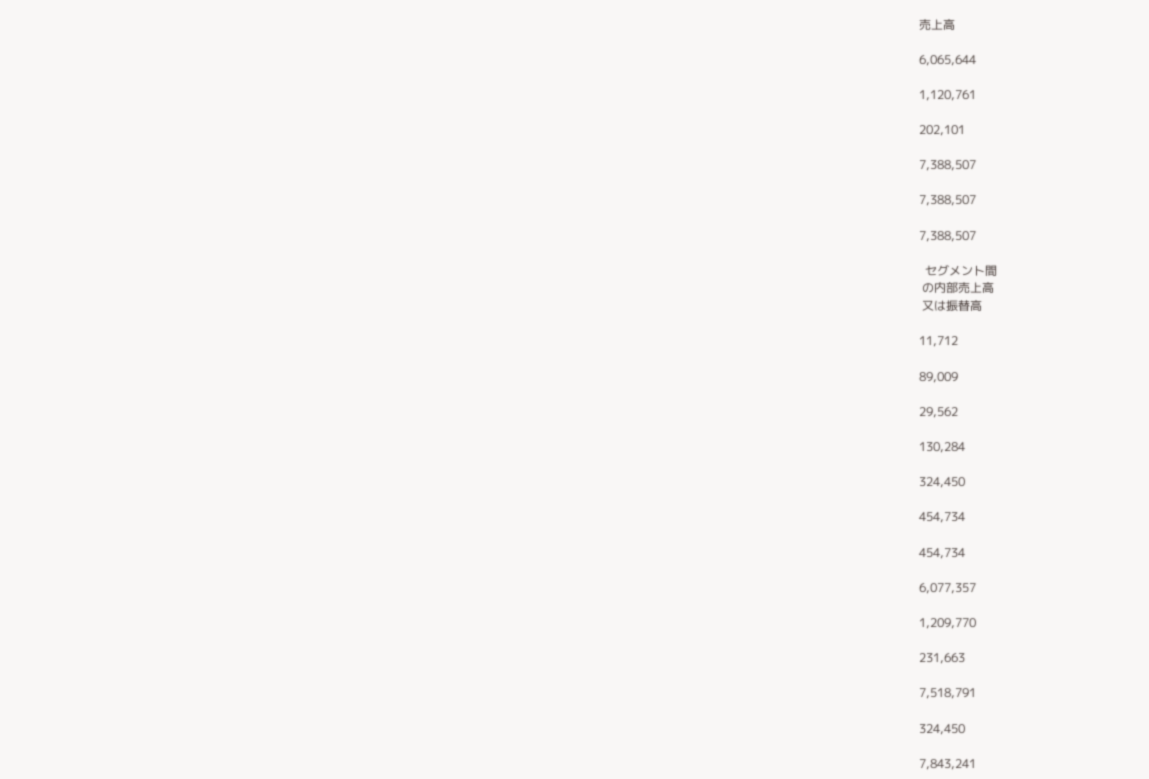売上高

6,065,644

1,120,761

202,101

7,388,507

7,388,507

7,388,507

  セグメント間
 の内部売上高
 又は振替高

11,712

89,009

29,562

130,284

324,450

454,734

454,734

6,077,357

1,209,770

231,663

7,518,791

324,450

7,843,241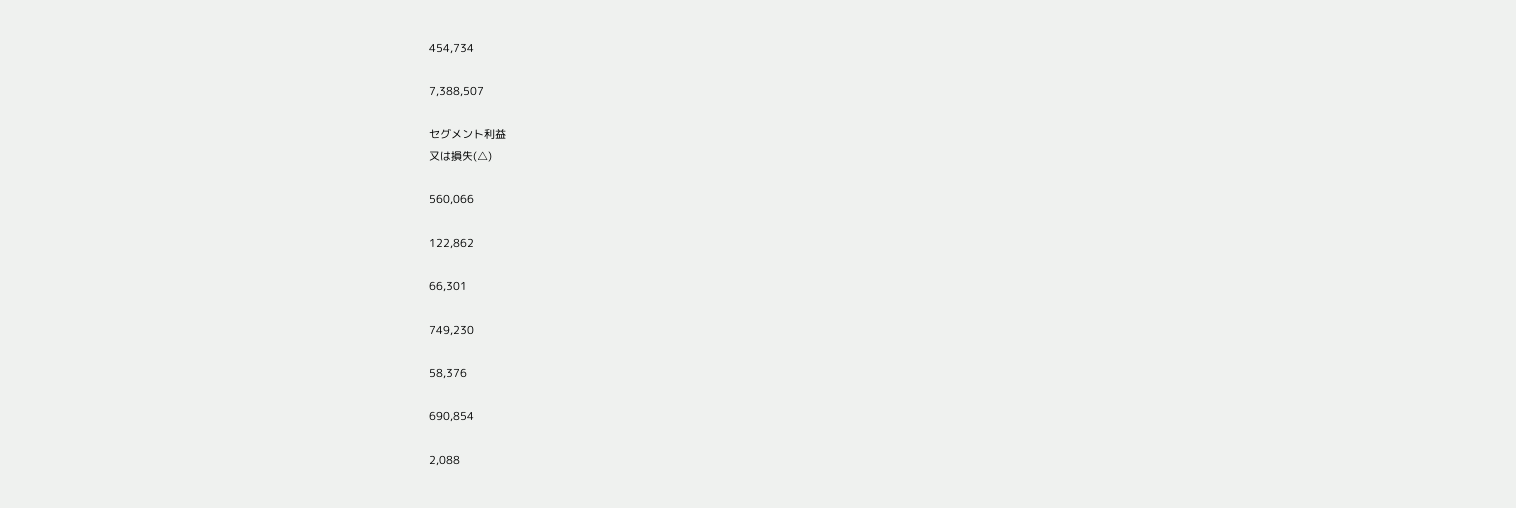454,734

7,388,507

セグメント利益
又は損失(△)

560,066

122,862

66,301

749,230

58,376

690,854

2,088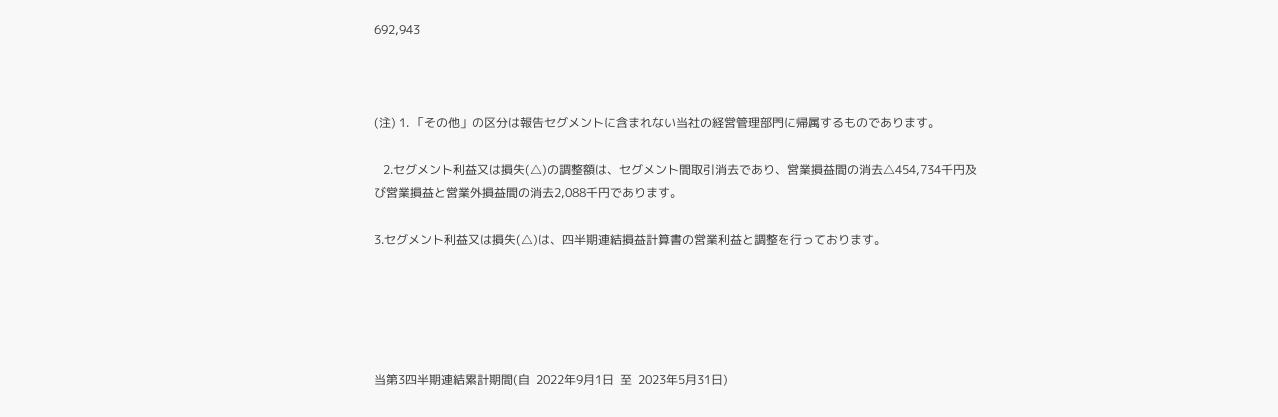692,943



(注) 1. 「その他」の区分は報告セグメントに含まれない当社の経営管理部門に帰属するものであります。

   2.セグメント利益又は損失(△)の調整額は、セグメント間取引消去であり、営業損益間の消去△454,734千円及び営業損益と営業外損益間の消去2,088千円であります。

3.セグメント利益又は損失(△)は、四半期連結損益計算書の営業利益と調整を行っております。





当第3四半期連結累計期間(自  2022年9月1日  至  2023年5月31日)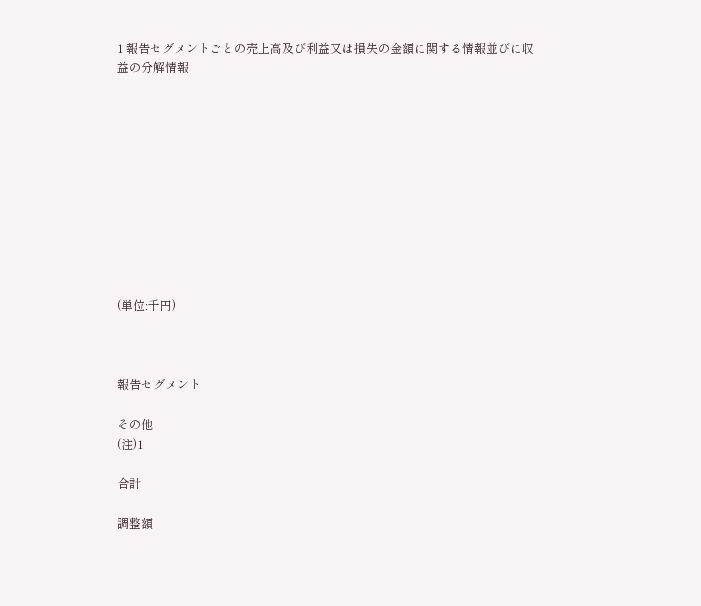1 報告セグメントごとの売上高及び利益又は損失の金額に関する情報並びに収益の分解情報











(単位:千円)



報告セグメント

その他
(注)1

合計

調整額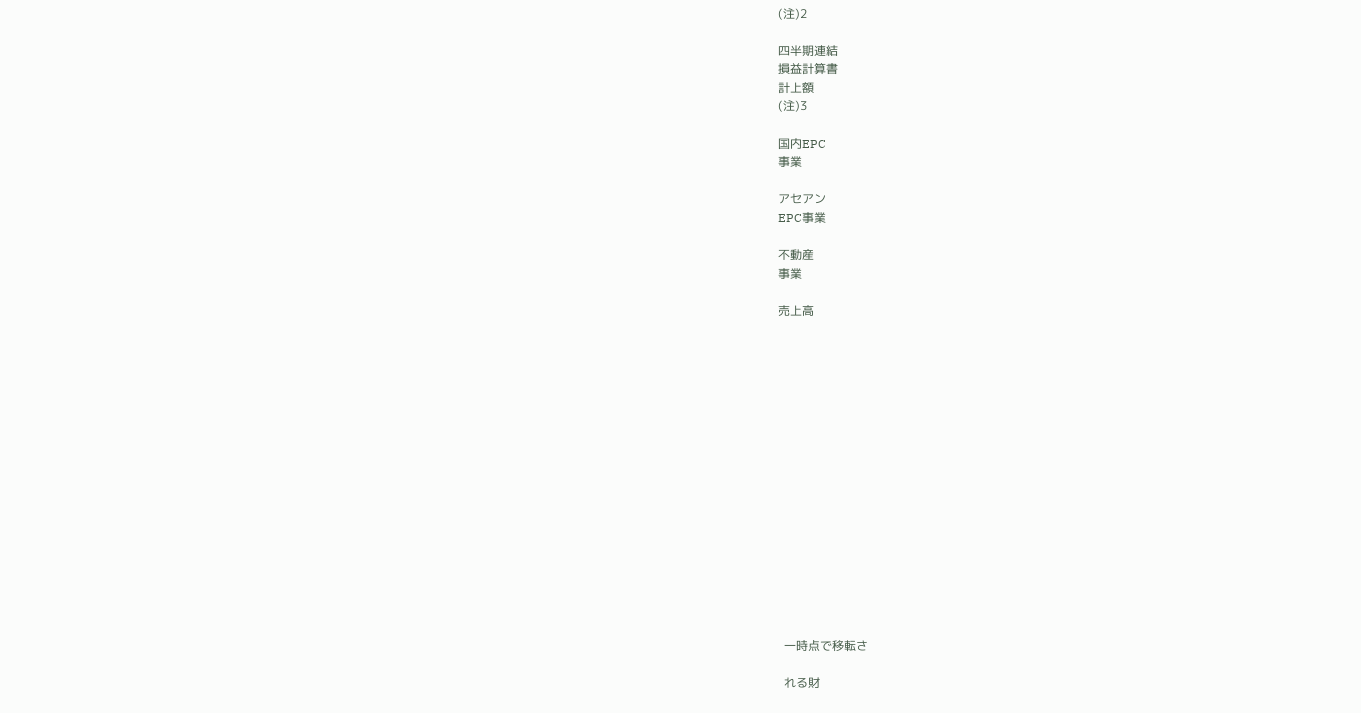(注)2

四半期連結
損益計算書
計上額
(注)3

国内EPC
事業

アセアン
EPC事業

不動産
事業

売上高

















  一時点で移転さ

  れる財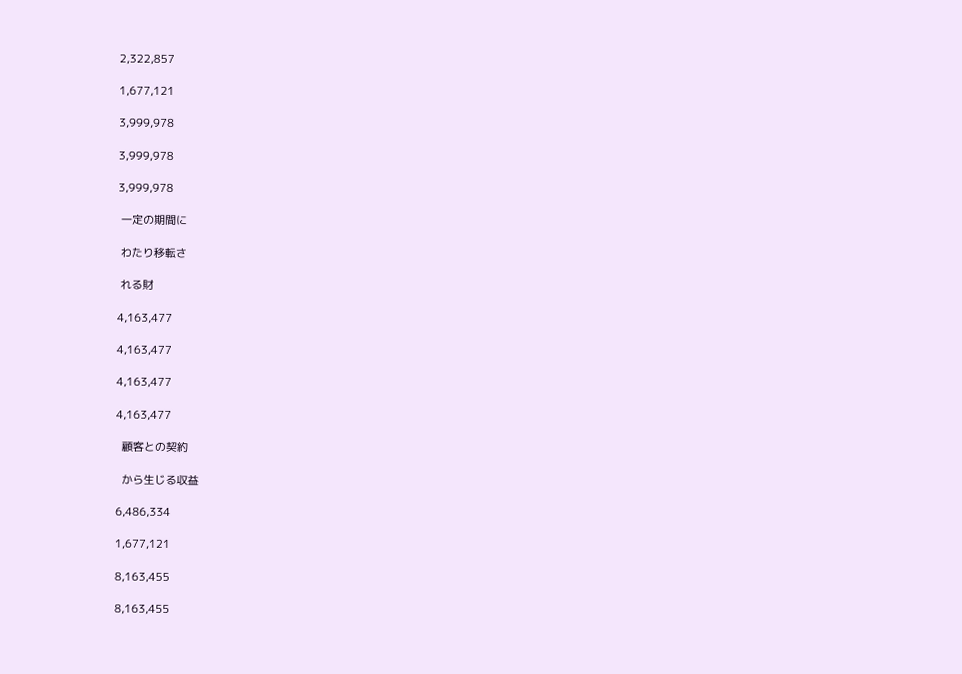2,322,857

1,677,121

3,999,978

3,999,978

3,999,978

 一定の期間に

 わたり移転さ

 れる財

4,163,477

4,163,477

4,163,477

4,163,477

  顧客との契約

  から生じる収益

6,486,334

1,677,121

8,163,455

8,163,455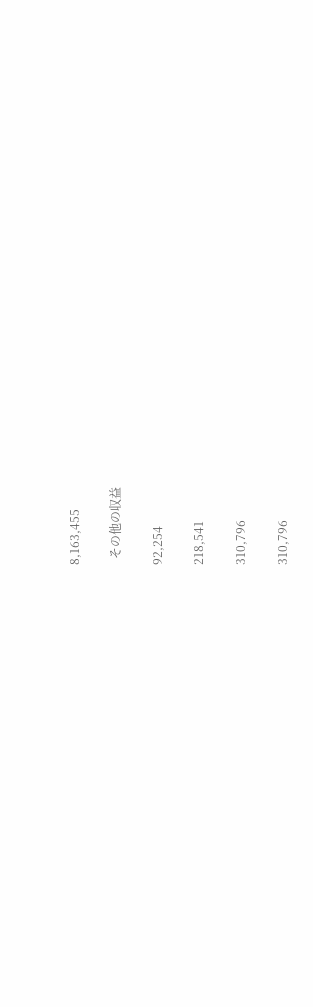8,163,455

  その他の収益

92,254

218,541

310,796

310,796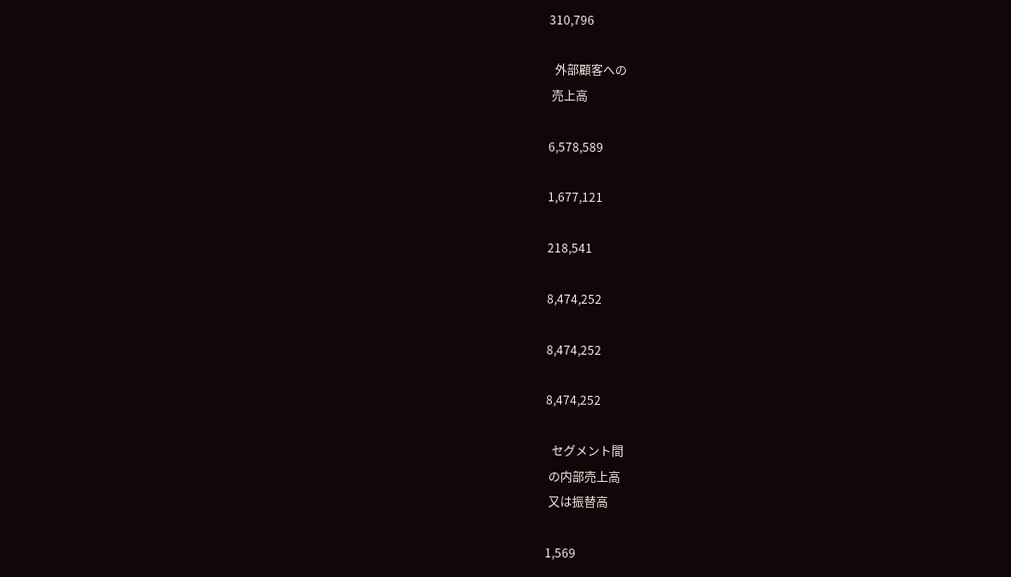310,796

  外部顧客への
 売上高

6,578,589

1,677,121

218,541

8,474,252

8,474,252

8,474,252

  セグメント間
 の内部売上高
 又は振替高

1,569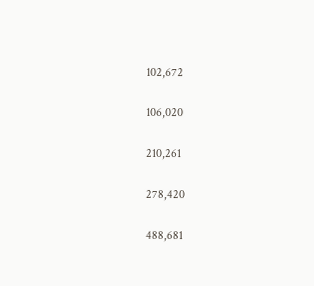102,672

106,020

210,261

278,420

488,681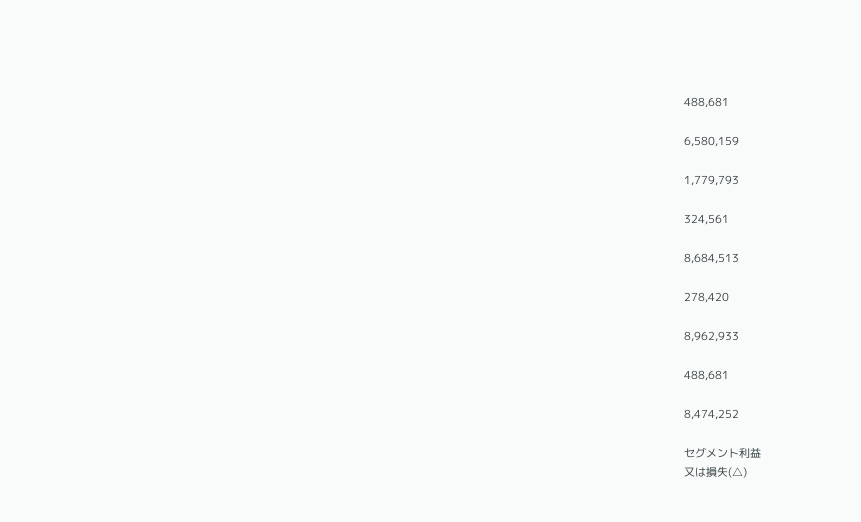488,681

6,580,159

1,779,793

324,561

8,684,513

278,420

8,962,933

488,681

8,474,252

セグメント利益
又は損失(△)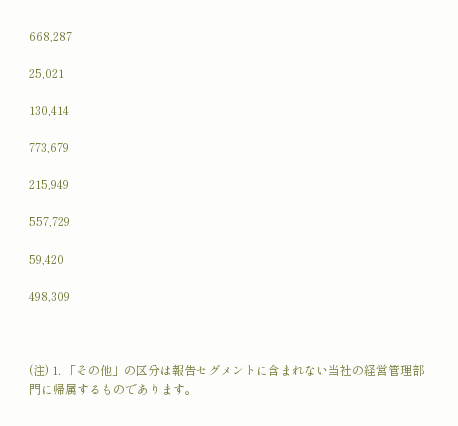668,287

25,021

130,414

773,679

215,949

557,729

59,420

498,309



(注) 1. 「その他」の区分は報告セグメントに含まれない当社の経営管理部門に帰属するものであります。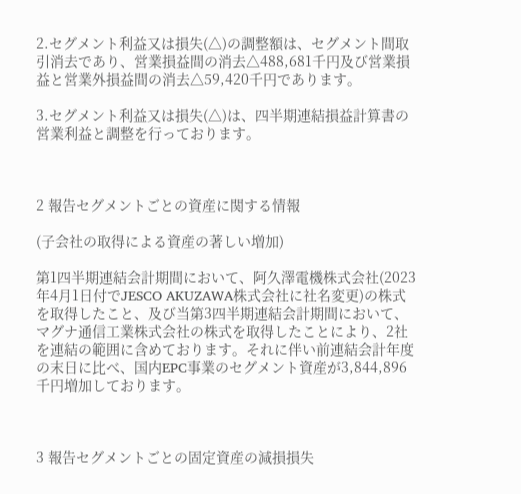2.セグメント利益又は損失(△)の調整額は、セグメント間取引消去であり、営業損益間の消去△488,681千円及び営業損益と営業外損益間の消去△59,420千円であります。

3.セグメント利益又は損失(△)は、四半期連結損益計算書の営業利益と調整を行っております。



2 報告セグメントごとの資産に関する情報

(子会社の取得による資産の著しい増加)

第1四半期連結会計期間において、阿久澤電機株式会社(2023年4月1日付でJESCO AKUZAWA株式会社に社名変更)の株式を取得したこと、及び当第3四半期連結会計期間において、マグナ通信工業株式会社の株式を取得したことにより、2社を連結の範囲に含めております。それに伴い前連結会計年度の末日に比べ、国内EPC事業のセグメント資産が3,844,896千円増加しております。



3 報告セグメントごとの固定資産の減損損失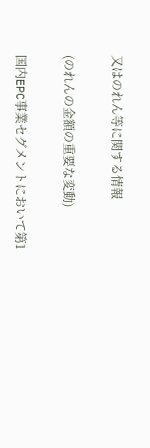又はのれん等に関する情報

(のれんの金額の重要な変動)

国内EPC事業セグメントにおいて第1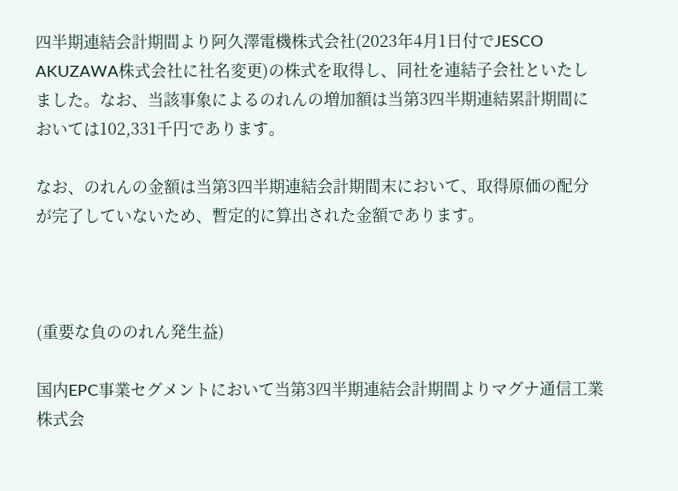四半期連結会計期間より阿久澤電機株式会社(2023年4月1日付でJESCO AKUZAWA株式会社に社名変更)の株式を取得し、同社を連結子会社といたしました。なお、当該事象によるのれんの増加額は当第3四半期連結累計期間においては102,331千円であります。

なお、のれんの金額は当第3四半期連結会計期間末において、取得原価の配分が完了していないため、暫定的に算出された金額であります。



(重要な負ののれん発生益)

国内EPC事業セグメントにおいて当第3四半期連結会計期間よりマグナ通信工業株式会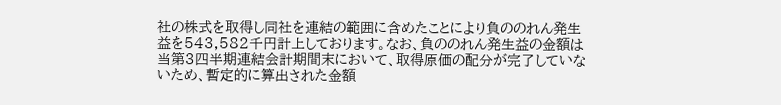社の株式を取得し同社を連結の範囲に含めたことにより負ののれん発生益を543,582千円計上しております。なお、負ののれん発生益の金額は当第3四半期連結会計期間末において、取得原価の配分が完了していないため、暫定的に算出された金額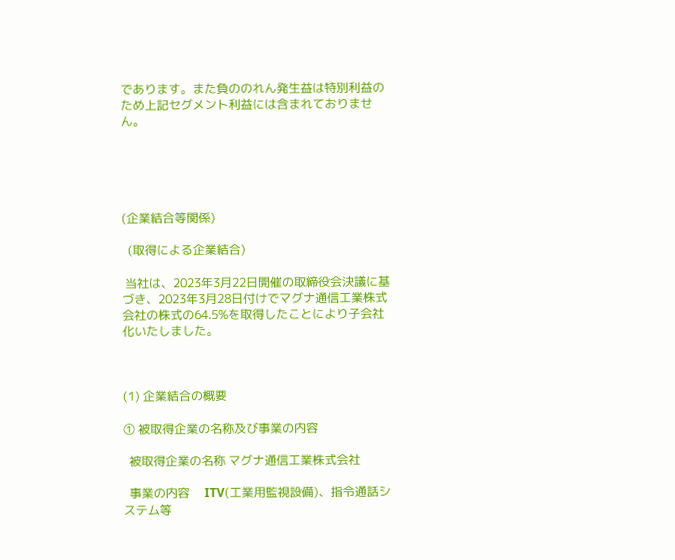であります。また負ののれん発生益は特別利益のため上記セグメント利益には含まれておりません。





(企業結合等関係)

  (取得による企業結合)

 当社は、2023年3月22日開催の取締役会決議に基づき、2023年3月28日付けでマグナ通信工業株式会社の株式の64.5%を取得したことにより子会社化いたしました。



(1) 企業結合の概要

① 被取得企業の名称及び事業の内容

  被取得企業の名称 マグナ通信工業株式会社

  事業の内容     ITV(工業用監視設備)、指令通話システム等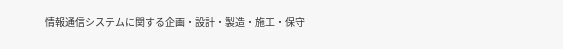情報通信システムに関する企画・設計・製造・施工・保守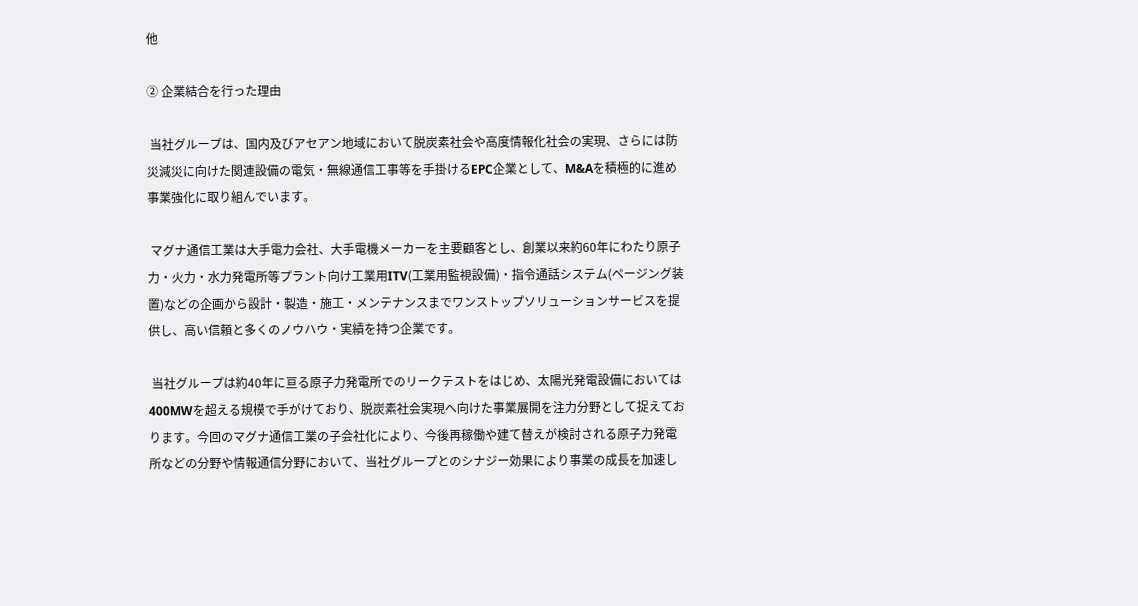他

② 企業結合を行った理由

 当社グループは、国内及びアセアン地域において脱炭素社会や高度情報化社会の実現、さらには防災減災に向けた関連設備の電気・無線通信工事等を手掛けるEPC企業として、M&Aを積極的に進め事業強化に取り組んでいます。

 マグナ通信工業は大手電力会社、大手電機メーカーを主要顧客とし、創業以来約60年にわたり原子力・火力・水力発電所等プラント向け工業用ITV(工業用監視設備)・指令通話システム(ページング装置)などの企画から設計・製造・施工・メンテナンスまでワンストップソリューションサービスを提供し、高い信頼と多くのノウハウ・実績を持つ企業です。

 当社グループは約40年に亘る原子力発電所でのリークテストをはじめ、太陽光発電設備においては400MWを超える規模で手がけており、脱炭素社会実現へ向けた事業展開を注力分野として捉えております。今回のマグナ通信工業の子会社化により、今後再稼働や建て替えが検討される原子力発電所などの分野や情報通信分野において、当社グループとのシナジー効果により事業の成長を加速し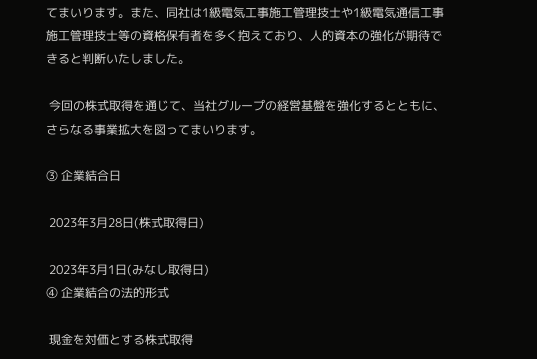てまいります。また、同社は1級電気工事施工管理技士や1級電気通信工事施工管理技士等の資格保有者を多く抱えており、人的資本の強化が期待できると判断いたしました。

 今回の株式取得を通じて、当社グループの経営基盤を強化するとともに、さらなる事業拡大を図ってまいります。

③ 企業結合日

 2023年3月28日(株式取得日)

 2023年3月1日(みなし取得日)
④ 企業結合の法的形式

 現金を対価とする株式取得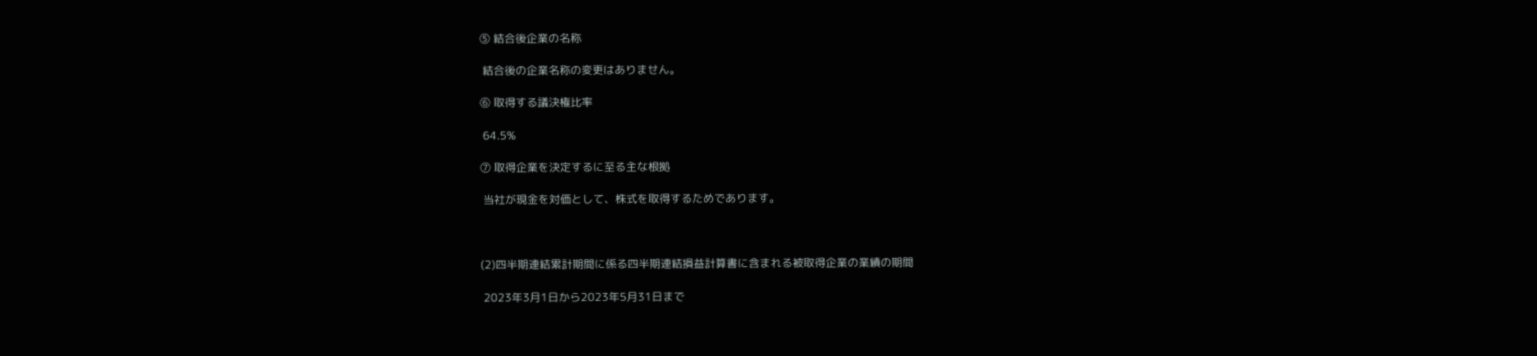⑤ 結合後企業の名称

 結合後の企業名称の変更はありません。

⑥ 取得する議決権比率

 64.5%

⑦ 取得企業を決定するに至る主な根拠

 当社が現金を対価として、株式を取得するためであります。



(2)四半期連結累計期間に係る四半期連結損益計算書に含まれる被取得企業の業績の期間

 2023年3月1日から2023年5月31日まで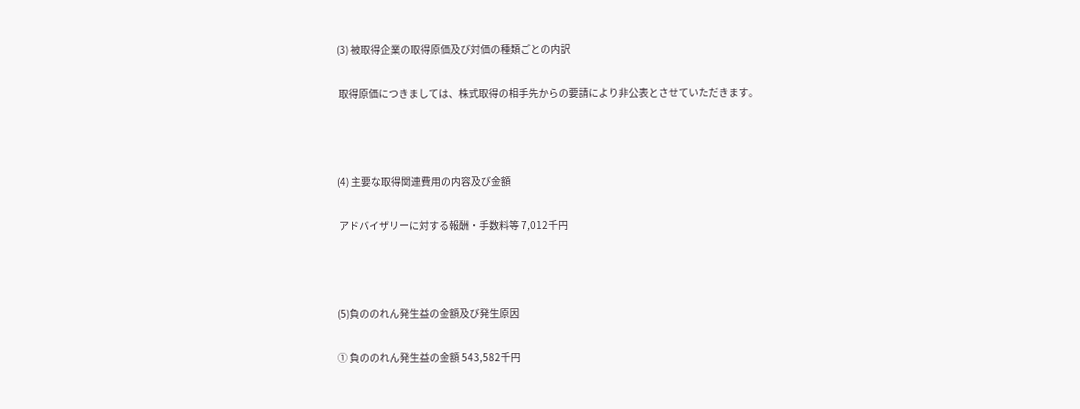(3) 被取得企業の取得原価及び対価の種類ごとの内訳

 取得原価につきましては、株式取得の相手先からの要請により非公表とさせていただきます。



(4) 主要な取得関連費用の内容及び金額

 アドバイザリーに対する報酬・手数料等 7,012千円



(5)負ののれん発生益の金額及び発生原因

① 負ののれん発生益の金額 543,582千円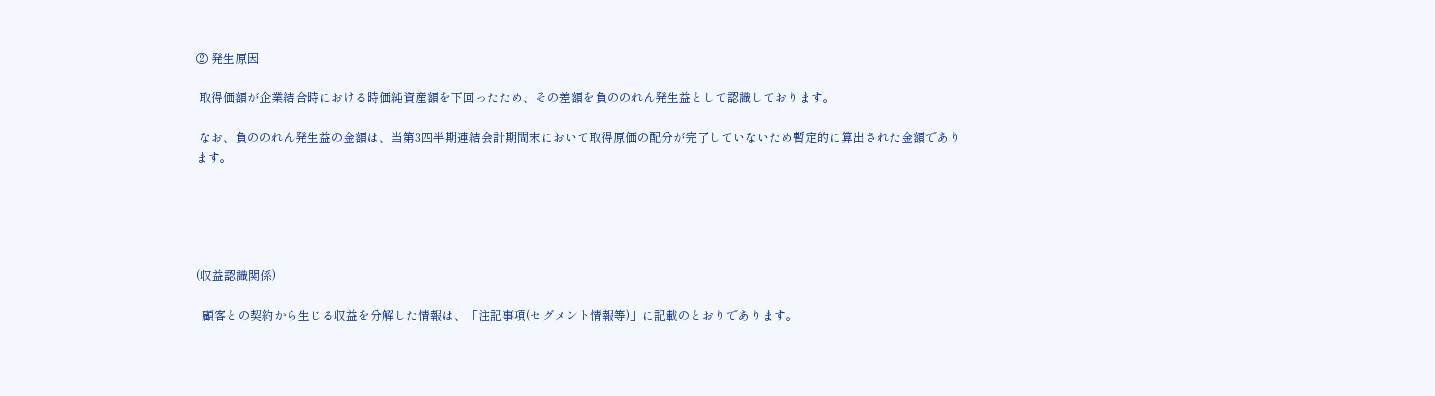② 発生原因

 取得価額が企業結合時における時価純資産額を下回ったため、その差額を負ののれん発生益として認識しております。

 なお、負ののれん発生益の金額は、当第3四半期連結会計期間末において取得原価の配分が完了していないため暫定的に算出された金額であります。





(収益認識関係)

  顧客との契約から生じる収益を分解した情報は、「注記事項(セグメント情報等)」に記載のとおりであります。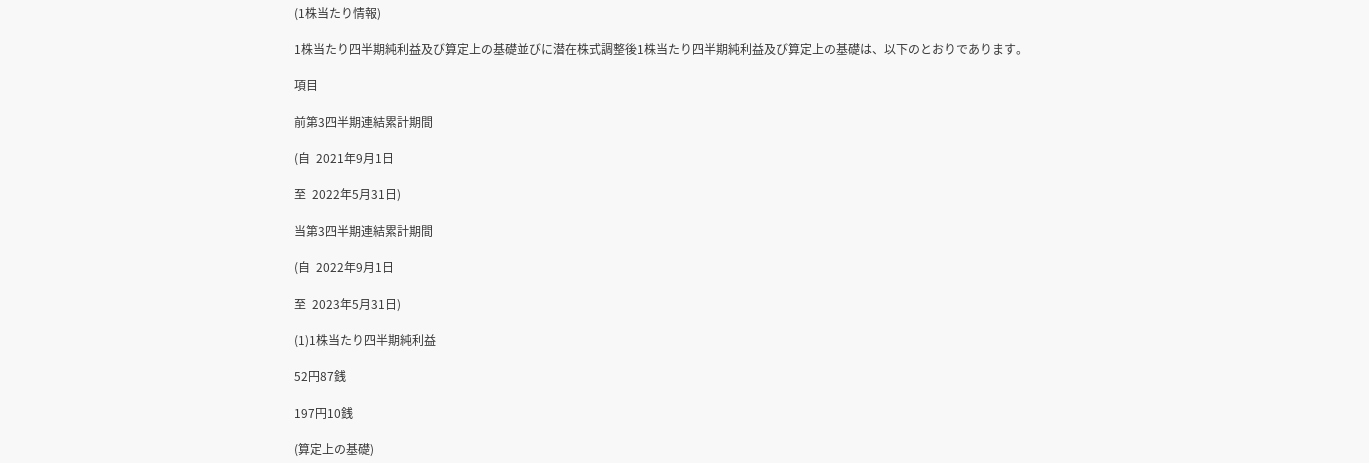(1株当たり情報)

1株当たり四半期純利益及び算定上の基礎並びに潜在株式調整後1株当たり四半期純利益及び算定上の基礎は、以下のとおりであります。

項目

前第3四半期連結累計期間

(自  2021年9月1日

至  2022年5月31日)

当第3四半期連結累計期間

(自  2022年9月1日

至  2023年5月31日)

(1)1株当たり四半期純利益

52円87銭

197円10銭

(算定上の基礎)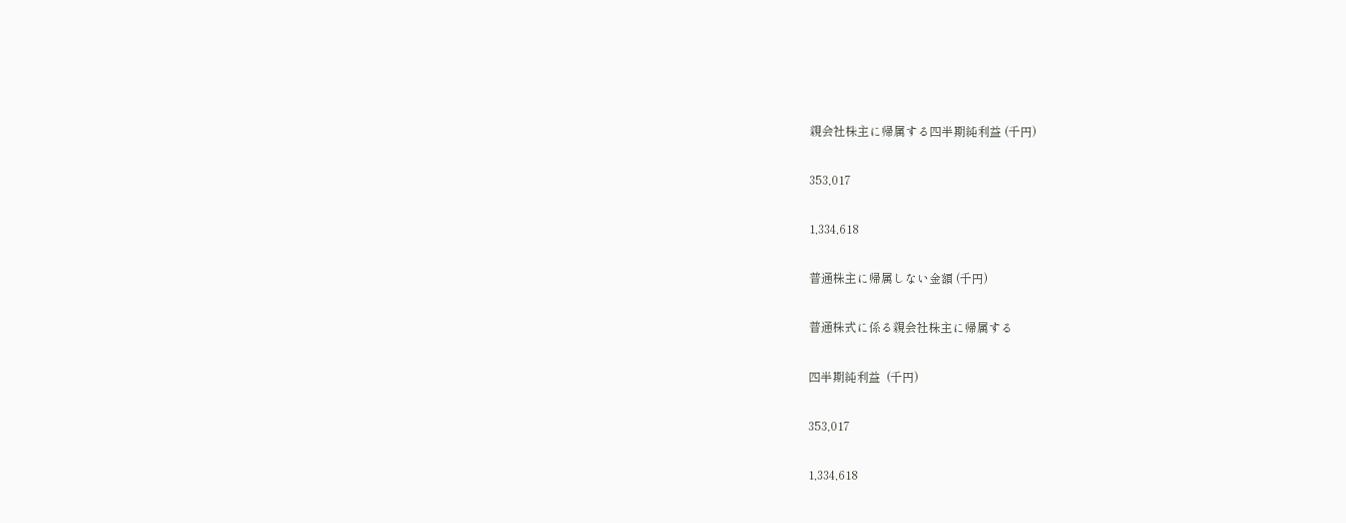親会社株主に帰属する四半期純利益 (千円)

353,017

1,334,618

普通株主に帰属しない金額 (千円)

普通株式に係る親会社株主に帰属する

四半期純利益  (千円)

353,017

1,334,618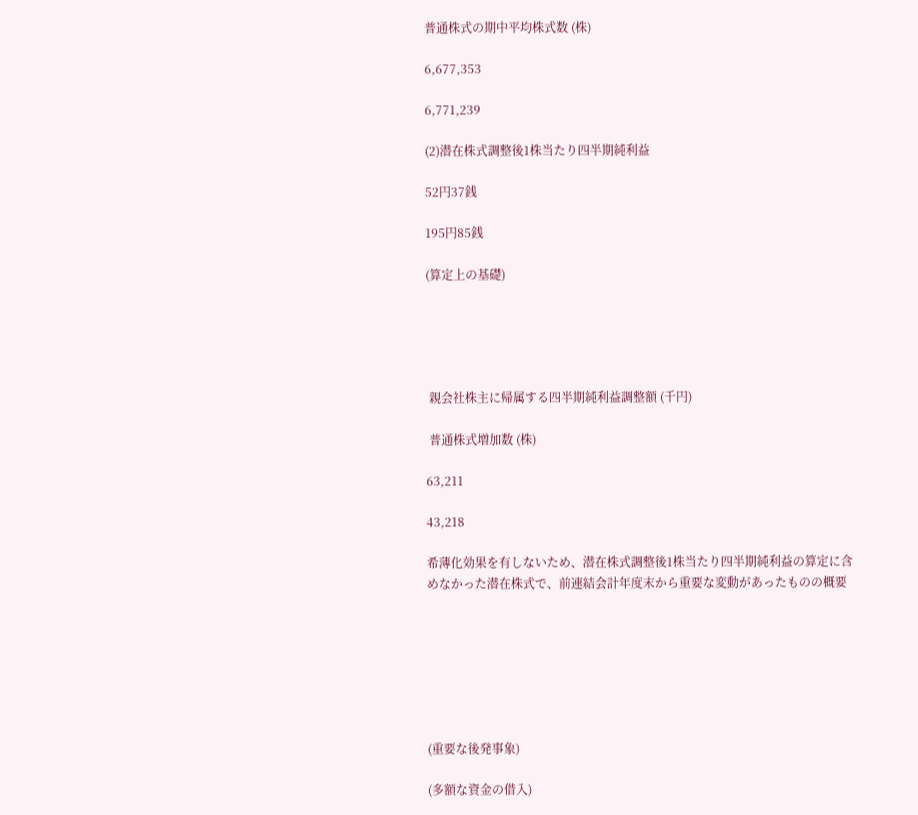普通株式の期中平均株式数 (株)

6,677,353

6,771,239

(2)潜在株式調整後1株当たり四半期純利益

52円37銭

195円85銭

(算定上の基礎)





 親会社株主に帰属する四半期純利益調整額 (千円)

 普通株式増加数 (株)

63,211

43,218

希薄化効果を有しないため、潜在株式調整後1株当たり四半期純利益の算定に含めなかった潜在株式で、前連結会計年度末から重要な変動があったものの概要







(重要な後発事象)

(多額な資金の借入)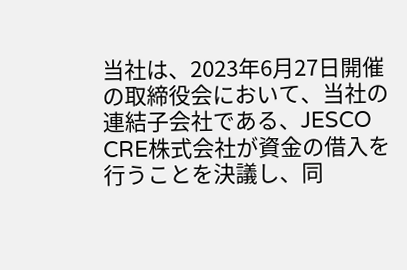当社は、2023年6月27日開催の取締役会において、当社の連結子会社である、JESCO CRE株式会社が資金の借入を行うことを決議し、同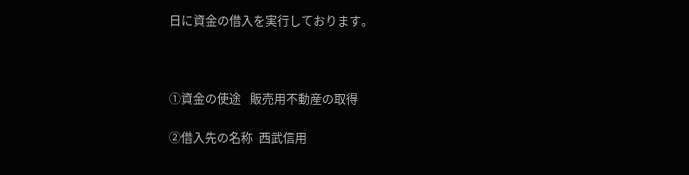日に資金の借入を実行しております。



①資金の使途   販売用不動産の取得

②借入先の名称  西武信用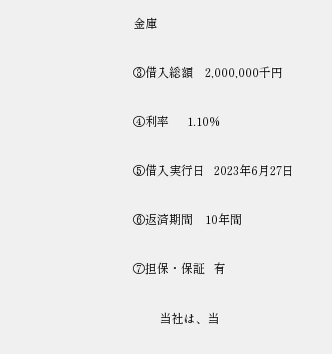金庫

③借入総額    2,000,000千円

④利率      1.10%

⑤借入実行日   2023年6月27日

⑥返済期間    10年間

⑦担保・保証   有

         当社は、当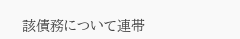該債務について連帯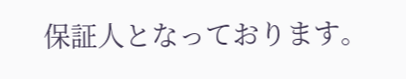保証人となっております。